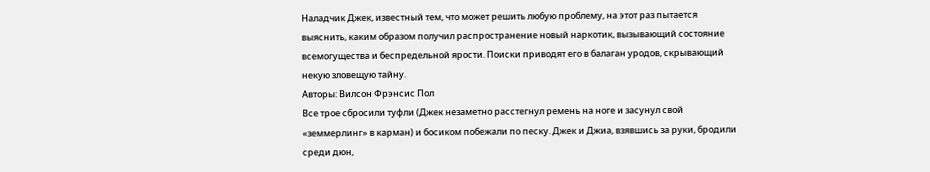Наладчик Джек, известный тем, что может решить любую проблему, на этот раз пытается выяснить, каким образом получил распространение новый наркотик, вызывающий состояние всемогущества и беспредельной ярости. Поиски приводят его в балаган уродов, скрывающий некую зловещую тайну.
Авторы: Вилсон Фрэнсис Пол
Все трое сбросили туфли (Джек незаметно расстегнул ремень на ноге и засунул свой «земмерлинг» в карман) и босиком побежали по песку. Джек и Джиа, взявшись за руки, бродили среди дюн,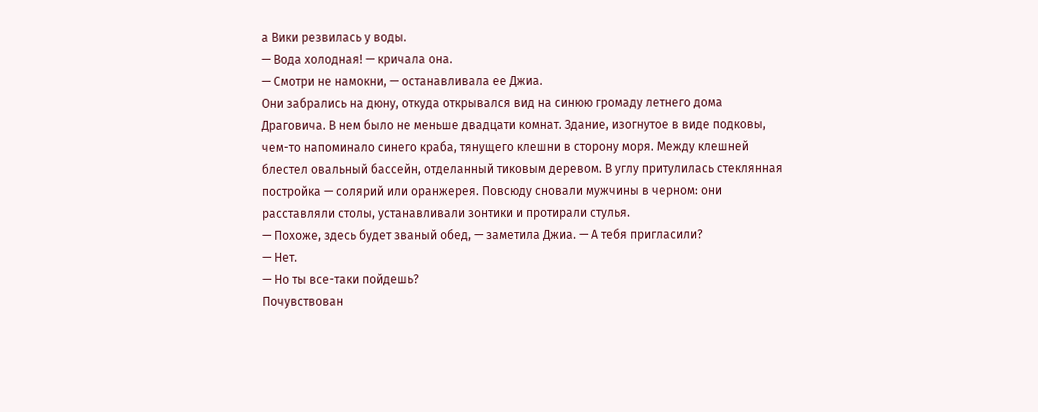а Вики резвилась у воды.
— Вода холодная! — кричала она.
— Смотри не намокни, — останавливала ее Джиа.
Они забрались на дюну, откуда открывался вид на синюю громаду летнего дома Драговича. В нем было не меньше двадцати комнат. Здание, изогнутое в виде подковы, чем-то напоминало синего краба, тянущего клешни в сторону моря. Между клешней блестел овальный бассейн, отделанный тиковым деревом. В углу притулилась стеклянная постройка — солярий или оранжерея. Повсюду сновали мужчины в черном: они расставляли столы, устанавливали зонтики и протирали стулья.
— Похоже, здесь будет званый обед, — заметила Джиа. — А тебя пригласили?
— Нет.
— Но ты все-таки пойдешь?
Почувствован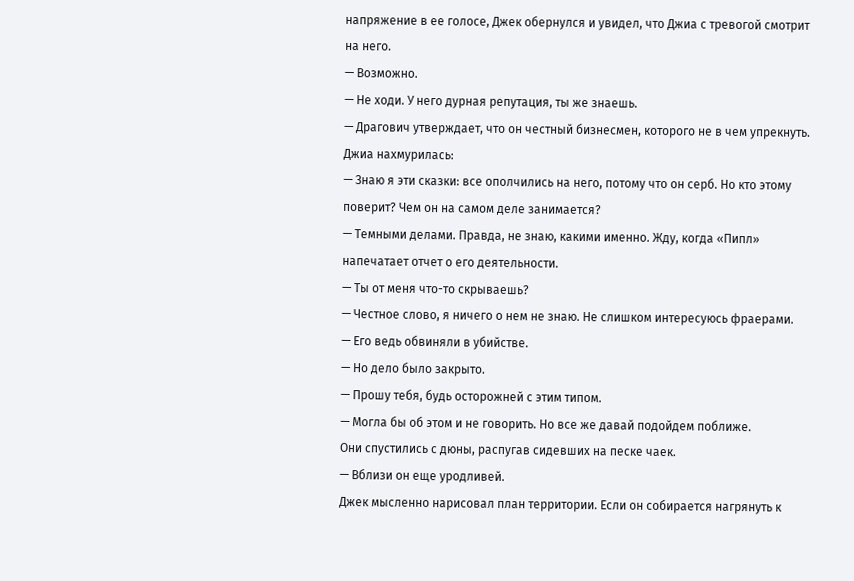напряжение в ее голосе, Джек обернулся и увидел, что Джиа с тревогой смотрит на него.
— Возможно.
— Не ходи. У него дурная репутация, ты же знаешь.
— Драгович утверждает, что он честный бизнесмен, которого не в чем упрекнуть.
Джиа нахмурилась:
— Знаю я эти сказки: все ополчились на него, потому что он серб. Но кто этому поверит? Чем он на самом деле занимается?
— Темными делами. Правда, не знаю, какими именно. Жду, когда «Пипл» напечатает отчет о его деятельности.
— Ты от меня что-то скрываешь?
— Честное слово, я ничего о нем не знаю. Не слишком интересуюсь фраерами.
— Его ведь обвиняли в убийстве.
— Но дело было закрыто.
— Прошу тебя, будь осторожней с этим типом.
— Могла бы об этом и не говорить. Но все же давай подойдем поближе.
Они спустились с дюны, распугав сидевших на песке чаек.
— Вблизи он еще уродливей.
Джек мысленно нарисовал план территории. Если он собирается нагрянуть к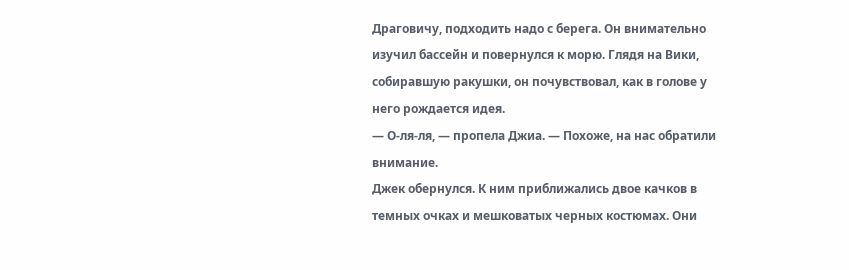Драговичу, подходить надо с берега. Он внимательно изучил бассейн и повернулся к морю. Глядя на Вики, собиравшую ракушки, он почувствовал, как в голове у него рождается идея.
— О-ля-ля, — пропела Джиа. — Похоже, на нас обратили внимание.
Джек обернулся. К ним приближались двое качков в темных очках и мешковатых черных костюмах. Они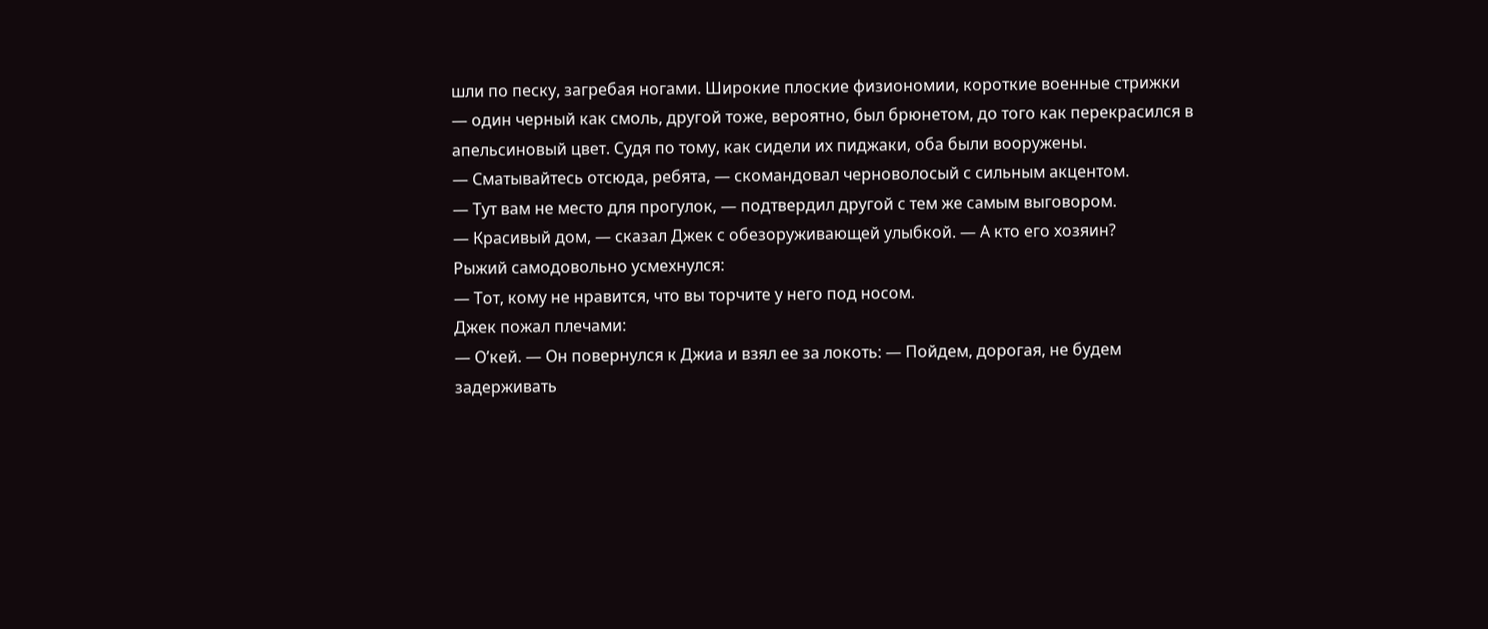шли по песку, загребая ногами. Широкие плоские физиономии, короткие военные стрижки — один черный как смоль, другой тоже, вероятно, был брюнетом, до того как перекрасился в апельсиновый цвет. Судя по тому, как сидели их пиджаки, оба были вооружены.
— Сматывайтесь отсюда, ребята, — скомандовал черноволосый с сильным акцентом.
— Тут вам не место для прогулок, — подтвердил другой с тем же самым выговором.
— Красивый дом, — сказал Джек с обезоруживающей улыбкой. — А кто его хозяин?
Рыжий самодовольно усмехнулся:
— Тот, кому не нравится, что вы торчите у него под носом.
Джек пожал плечами:
— О’кей. — Он повернулся к Джиа и взял ее за локоть: — Пойдем, дорогая, не будем задерживать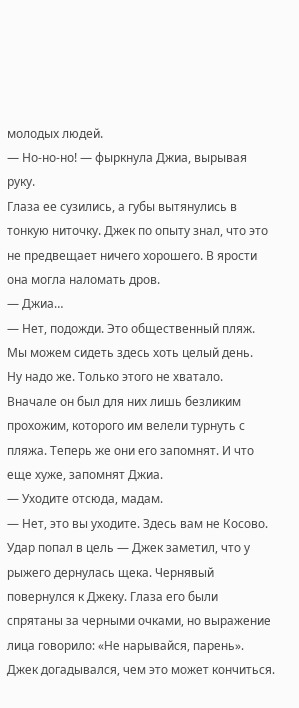молодых людей.
— Но-но-но! — фыркнула Джиа, вырывая руку.
Глаза ее сузились, а губы вытянулись в тонкую ниточку. Джек по опыту знал, что это не предвещает ничего хорошего. В ярости она могла наломать дров.
— Джиа…
— Нет, подожди. Это общественный пляж. Мы можем сидеть здесь хоть целый день.
Ну надо же. Только этого не хватало. Вначале он был для них лишь безликим прохожим, которого им велели турнуть с пляжа. Теперь же они его запомнят. И что еще хуже, запомнят Джиа.
— Уходите отсюда, мадам.
— Нет, это вы уходите. Здесь вам не Косово.
Удар попал в цель — Джек заметил, что у рыжего дернулась щека. Чернявый повернулся к Джеку. Глаза его были спрятаны за черными очками, но выражение лица говорило: «Не нарывайся, парень».
Джек догадывался, чем это может кончиться.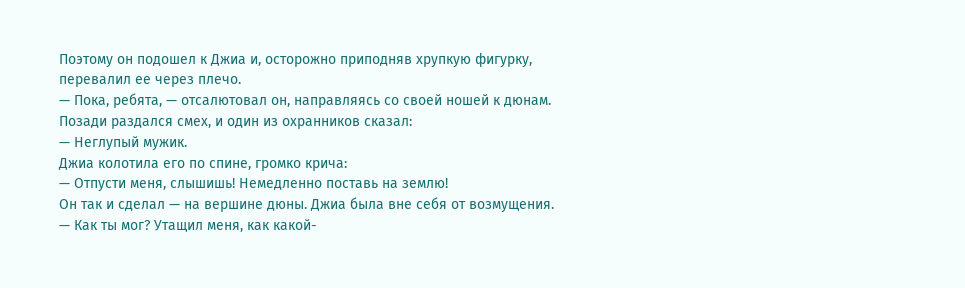Поэтому он подошел к Джиа и, осторожно приподняв хрупкую фигурку, перевалил ее через плечо.
— Пока, ребята, — отсалютовал он, направляясь со своей ношей к дюнам.
Позади раздался смех, и один из охранников сказал:
— Неглупый мужик.
Джиа колотила его по спине, громко крича:
— Отпусти меня, слышишь! Немедленно поставь на землю!
Он так и сделал — на вершине дюны. Джиа была вне себя от возмущения.
— Как ты мог? Утащил меня, как какой-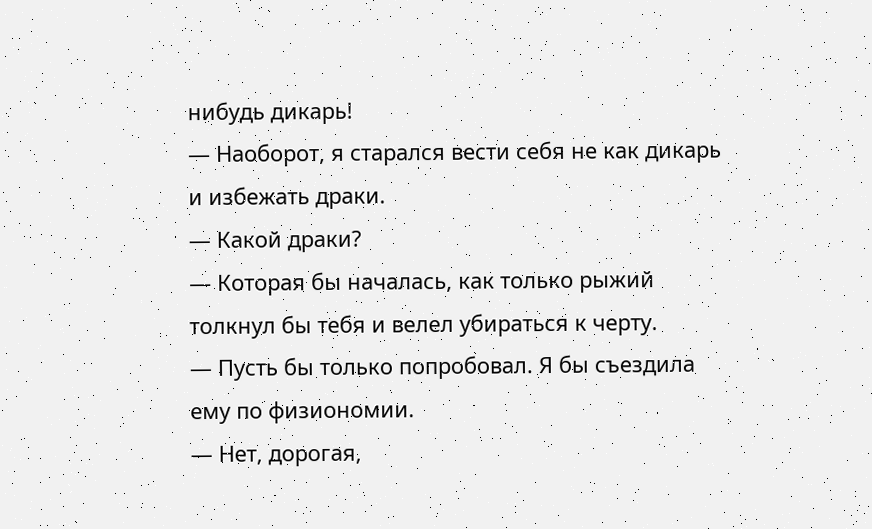нибудь дикарь!
— Наоборот, я старался вести себя не как дикарь и избежать драки.
— Какой драки?
— Которая бы началась, как только рыжий толкнул бы тебя и велел убираться к черту.
— Пусть бы только попробовал. Я бы съездила ему по физиономии.
— Нет, дорогая,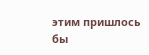этим пришлось бы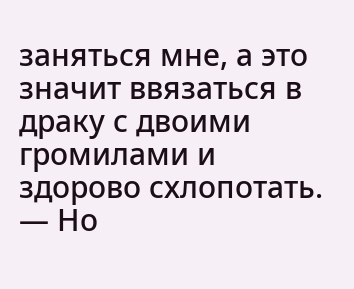заняться мне, а это значит ввязаться в драку с двоими громилами и здорово схлопотать.
— Но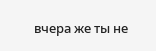вчера же ты не